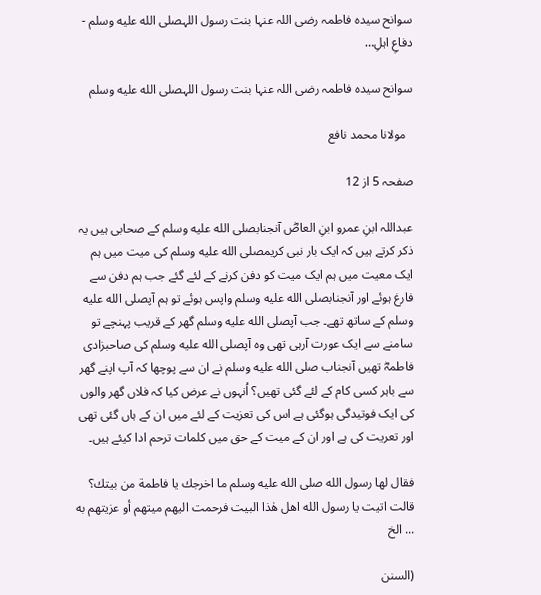سوانح سيدہ فاطمہ رضی اللہ عنہا بنت رسول اللہصلى الله عليه وسلم - دفاعِ اہلِ…

سوانح سيدہ فاطمہ رضی اللہ عنہا بنت رسول اللہصلى الله عليه وسلم

  مولانا محمد نافع

صفحہ 5 از 12

عبداللہ ابنِ عمرو ابنِ العاصؓ آنجنابصلى الله عليه وسلم کے صحابی ہیں یہ ذکر کرتے ہیں کہ ایک بار نبی کریمصلى الله عليه وسلم کی میت میں ہم ایک معیت میں ہم ایک میت کو دفن کرنے کے لئے گئے جب ہم دفن سے فارغ ہوئے اور آنجنابصلى الله عليه وسلم واپس ہوئے تو ہم آپصلى الله عليه وسلم کے ساتھ تھے۔ جب آپصلى الله عليه وسلم گھر کے قریب پہنچے تو سامنے سے ایک عورت آرہی تھی وہ آپصلى الله عليه وسلم کی صاحبزادی فاطمہؓ تھیں آنجناب صلى الله عليه وسلم نے ان سے پوچھا کہ آپ اپنے گھر سے باہر کسی کام کے لئے گئی تھیں؟ اُنہوں نے عرض کیا کہ فلاں گھر والوں کی ایک فوتیدگی ہوگئی ہے اس کی تعزیت کے لئے میں ان کے ہاں گئی تھی اور تعریت کی ہے اور ان کے میت کے حق میں کلمات ترحم ادا کیئے ہیں۔

فقال لها رسول الله صلى الله عليه وسلم ما اخرجك يا فاطمة من بيتك؟ قالت اتيت يا رسول الله اهل هٰذا البيت فرحمت اليهم ميتهم أو عزيتهم به ... الخ

(السنن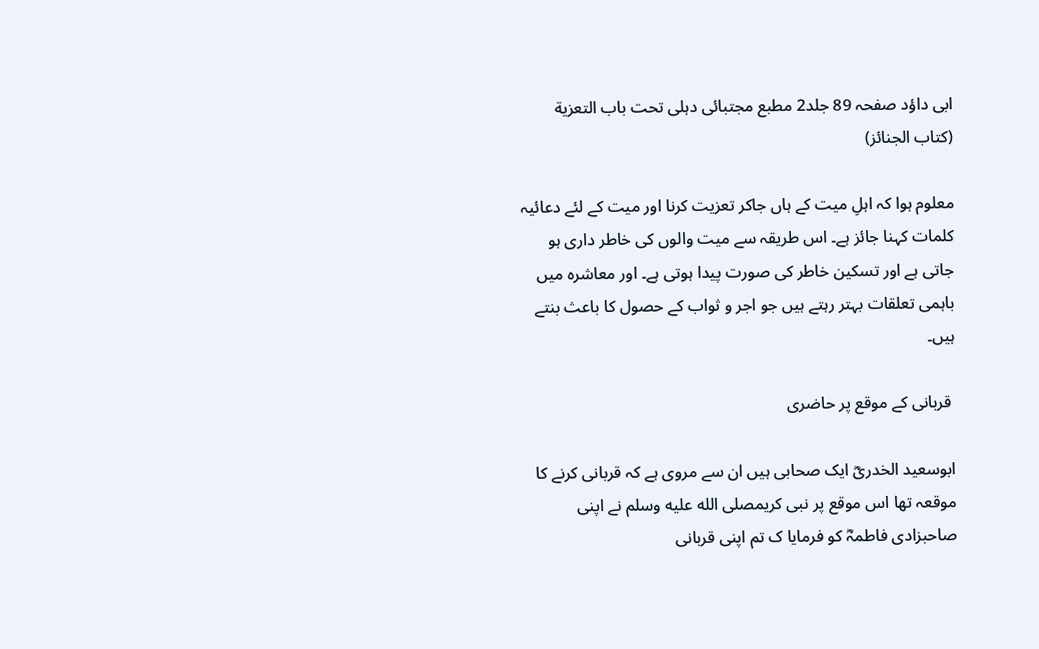ابی داؤد صفحہ 89 جلد2 مطبع مجتبائی دہلی تحت باب التعزية (كتاب الجنائز)

معلوم ہوا کہ اہلِ میت کے ہاں جاکر تعزیت کرنا اور میت کے لئے دعائیہ کلمات کہنا جائز ہے۔ اس طریقہ سے میت والوں کی خاطر داری ہو جاتی ہے اور تسکین خاطر کی صورت پیدا ہوتی ہے۔ اور معاشرہ میں باہمی تعلقات بہتر رہتے ہیں جو اجر و ثواب کے حصول کا باعث بنتے ہیں۔

 قربانی کے موقع پر حاضری

ابوسعید الخدریؓ ایک صحابی ہیں ان سے مروی ہے کہ قربانی کرنے کا موقعہ تھا اس موقع پر نبی کریمصلى الله عليه وسلم نے اپنی صاحبزادی فاطمہؓ کو فرمایا ک تم اپنی قربانی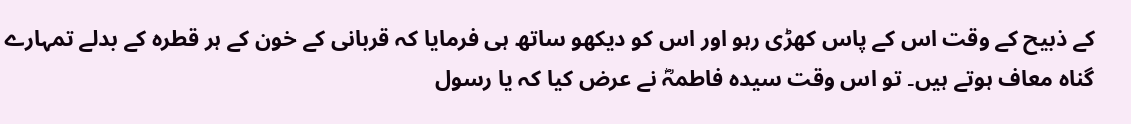کے ذبیح کے وقت اس کے پاس کھڑی رہو اور اس کو دیکھو ساتھ ہی فرمایا کہ قربانی کے خون کے ہر قطرہ کے بدلے تمہارے گناہ معاف ہوتے ہیں۔ تو اس وقت سیدہ فاطمہؓ نے عرض کیا کہ یا رسول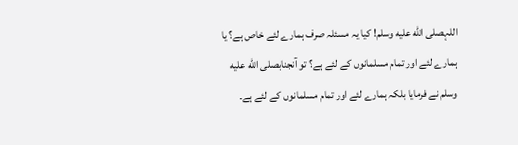اللہصلى الله عليه وسلم! کیا یہ مسئلہ صرف ہمارے لئے خاص ہے؟ یا ہمارے لئے اور تمام مسلمانوں کے لئے ہے؟ تو آنجنابصلى الله عليه وسلم نے فرمایا بلکہ ہمارے لئے اور تمام مسلمانوں کے لئے ہے۔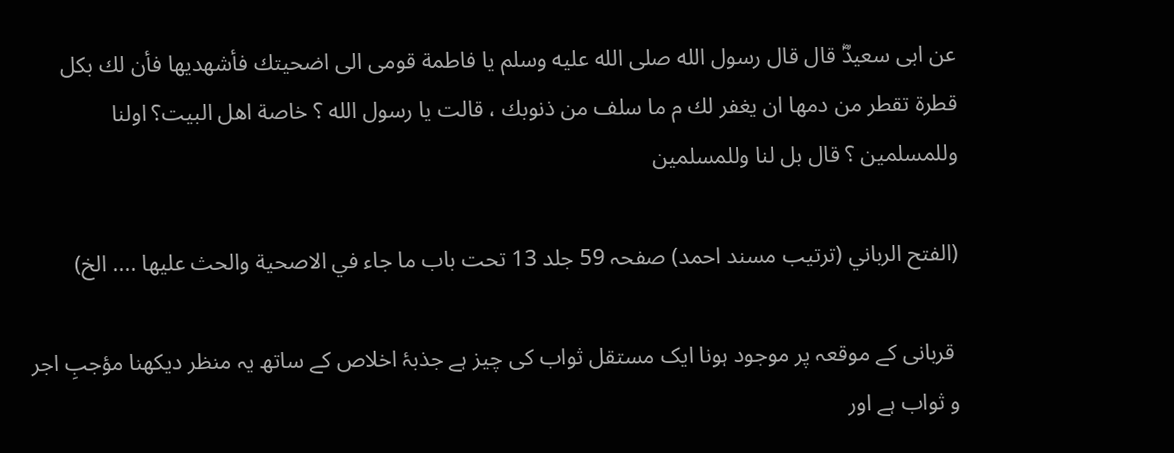عن ابی سعيدؓ قال قال رسول الله صلى الله عليه وسلم يا فاطمة قومى الى اضحيتك فأشهديها فأن لك بكل قطرة تقطر من دمها ان يغفر لك م ما سلف من ذنوبك ، قالت يا رسول الله ؟ خاصة اهل البيت؟ اولنا وللمسلمين ؟ قال بل لنا وللمسلمين

(الفتح الرباني (ترتیب مسند احمد) صفحہ 59 جلد 13 تحت باب ما جاء في الاصحية والحث عليها .... الخ)

 قربانی کے موقعہ پر موجود ہونا ایک مستقل ثواب کی چیز ہے جذبۂ اخلاص کے ساتھ یہ منظر دیکھنا مؤجبِ اجر و ثواب ہے اور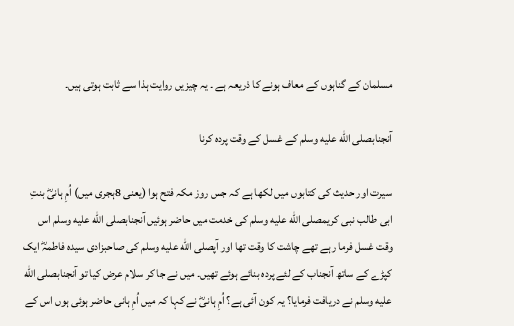مسلمان کے گناہوں کے معاف ہونے کا ذریعہ ہے ۔ یہ چیزیں روایت ہذا سے ثابت ہوتی ہیں۔

آنجنابصلى الله عليه وسلم کے غسل کے وقت پردہ کرنا

سیرت اور حدیث کی کتابوں میں لکھا ہے کہ جس روز مکہ فتح ہوا (یعنی 8ہجری میں) اُمِ ہانیؓ بنتِ ابی طالب نبی کریمصلى الله عليه وسلم کی خدمت میں حاضر ہوئیں آنجنابصلى الله عليه وسلم اس وقت غسل فرما رہے تھے چاشت کا وقت تھا اور آپصلى الله عليه وسلم کی صاحبزادی سیدہ فاطمہؓ ایک کپڑے کے ساتھ آنجناب کے لئے پردہ بنائے ہوئے تھیں۔ میں نے جا کر سلام عرض کیا تو آنجنابصلى الله عليه وسلم نے دریافت فرمایا؟ یہ کون آئی ہے؟ اُمِ ہانیؓ نے کہا کہ میں اُمِ ہانی حاضر ہوئی ہوں اس کے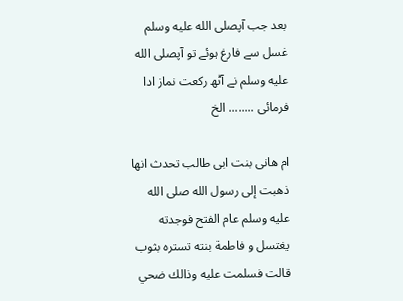بعد جب آپصلى الله عليه وسلم غسل سے فارغ ہوئے تو آپصلى الله عليه وسلم نے آٹھ رکعت نماز ادا فرمائی ........ الخ

ام هانى بنت ابی طالب تحدث انها ذهبت إلى رسول الله صلى الله عليه وسلم عام الفتح فوجدته يغتسل و فاطمة بنته تستره بثوب قالت فسلمت عليه وذالك ضحي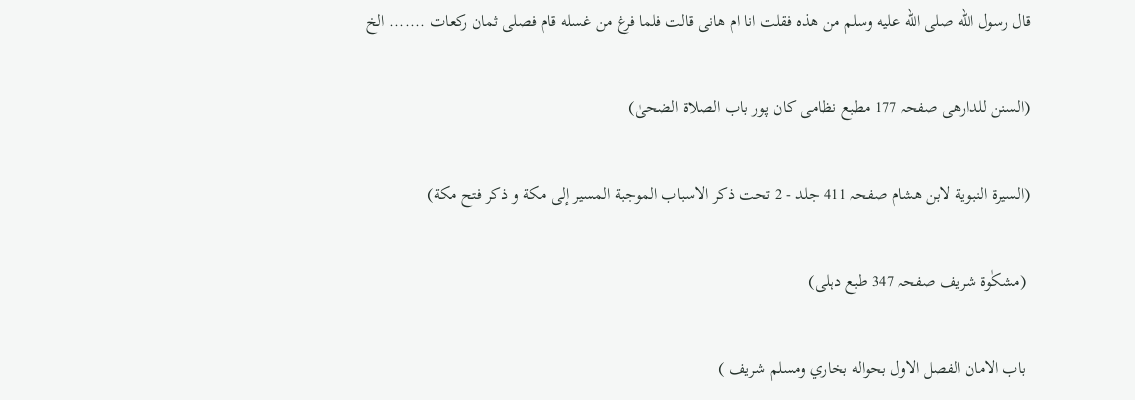قال رسول الله صلى الله عليه وسلم من هذه فقلت انا ام هانى قالت فلما فرغ من غسله قام فصلى ثمان ركعات ....... الخ

(السنن للدارهی صفحہ 177 مطبع نظامی کان پور باب الصلاة الضحىٰ)

(السيرة النبوية لابن هشام صفحہ 411 جلد - 2 تحت ذكر الاسباب الموجبة المسير إلى مكة و ذكر فتح مكة)

 (مشكٰوة شريف صفحہ 347 طبع دہلی)

 باب الامان الفصل الاول بحواله بخاري ومسلم شريف )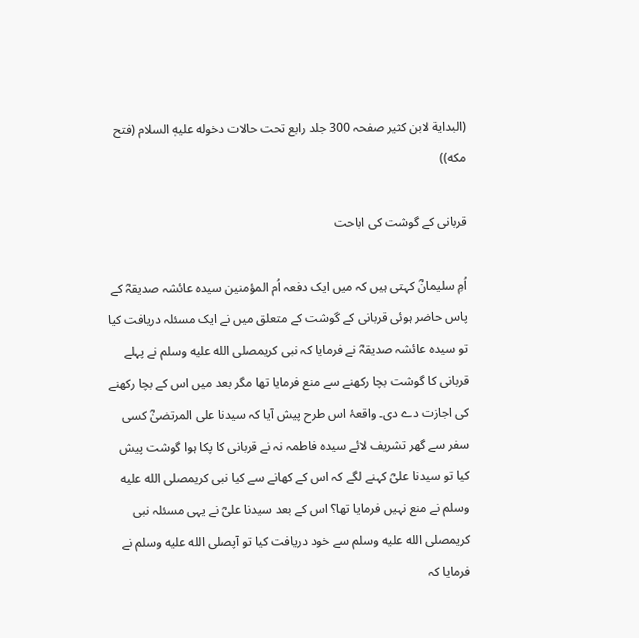(البداية لابن كثير صفحہ 300 جلد رابع تحت حالات دخوله عليهٖ السلام (فتح مکه))

قربانی کے گوشت کی اباحت

اُمِ سلیمانؓ کہتی ہیں کہ میں ایک دفعہ اُم المؤمنین سیدہ عائشہ صدیقہؓ کے پاس حاضر ہوئی قربانی کے گوشت کے متعلق میں نے ایک مسئلہ دریافت کیا تو سیدہ عائشہ صدیقہؓ نے فرمایا کہ نبی کریمصلى الله عليه وسلم نے پہلے قربانی کا گوشت بچا رکھنے سے منع فرمایا تھا مگر بعد میں اس کے بچا رکھنے کی اجازت دے دی۔ واقعۂ اس طرح پیش آیا کہ سیدنا علی المرتضیٰؓ کسی سفر سے گھر تشریف لائے سیدہ فاطمہ نہ نے قربانی کا پکا ہوا گوشت پیش کیا تو سیدنا علیؓ کہنے لگے کہ اس کے کھانے سے کیا نبی کریمصلى الله عليه وسلم نے منع نہیں فرمایا تھا؟ اس کے بعد سیدنا علیؓ نے یہی مسئلہ نبی کریمصلى الله عليه وسلم سے خود دریافت کیا تو آپصلى الله عليه وسلم نے فرمایا کہ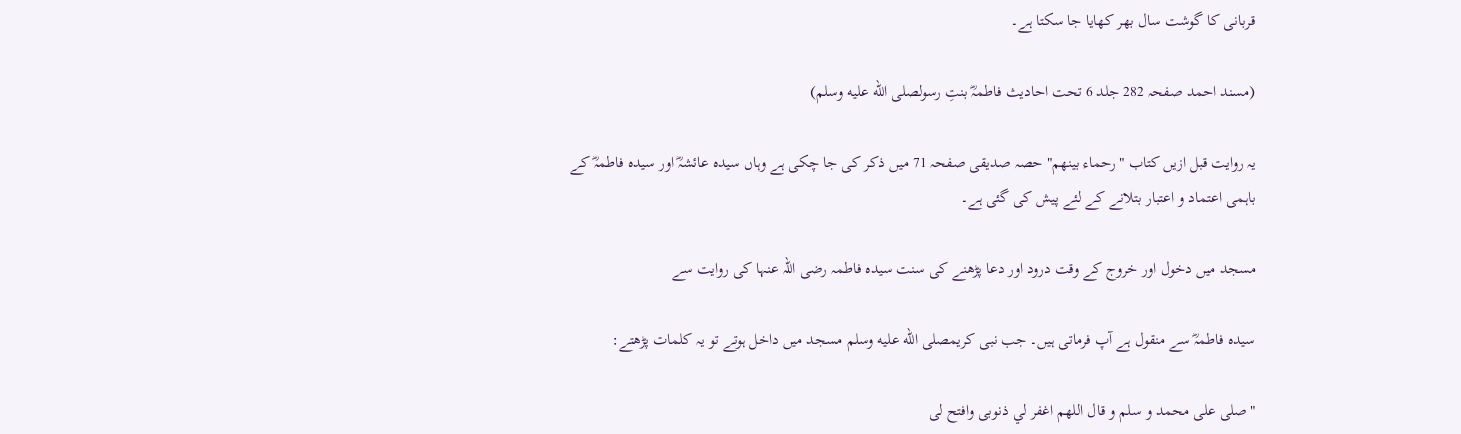قربانی کا گوشت سال بھر کھایا جا سکتا ہے۔

(مسند احمد صفحہ 282 جلد 6 تحت احادیث فاطمہؓ بنتِ رسولصلى الله عليه وسلم)

یہ روایت قبل ازیں کتاب "رحماء بينهم" حصہ صدیقی صفحہ 71 میں ذکر کی جا چکی ہے وہاں سیدہ عائشہؓ اور سیدہ فاطمہؓ کے باہمی اعتماد و اعتبار بتلانے کے لئے پیش کی گئی ہے۔

مسجد میں دخول اور خروج کے وقت درود اور دعا پڑھنے کی سنت سیدہ فاطمہ رضی اللہ عنہا کی روایت سے

سیدہ فاطمہؓ سے منقول ہے آپ فرماتی ہیں۔ جب نبی کریمصلى الله عليه وسلم مسجد میں داخل ہوتے تو یہ کلمات پڑھتے:

"صلی علی محمد و سلم و قال اللهم اغفر لي ذنوبی وافتح لى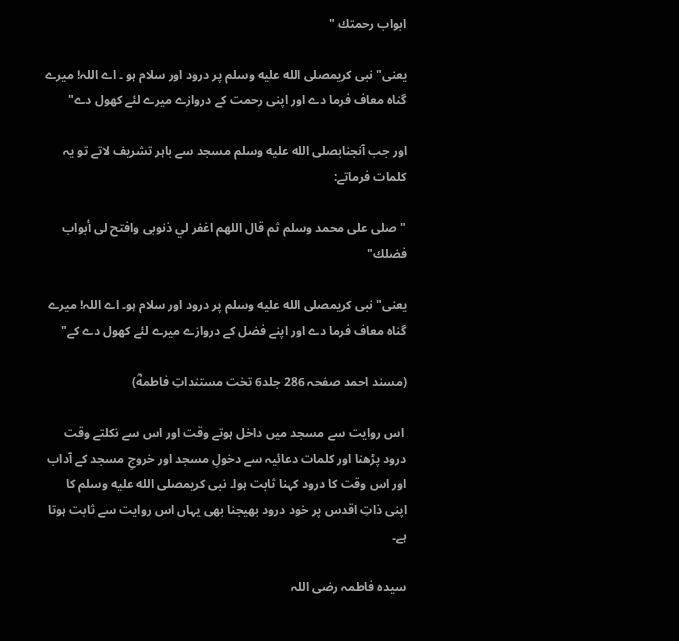ابواب رحمتك "

یعنی"نبی کریمصلى الله عليه وسلم پر درود اور سلام ہو ۔ اے اللہ! میرے گناہ معاف فرما دے اور اپنی رحمت کے دروازے میرے لئے کھول دے"

اور جب آنجنابصلى الله عليه وسلم مسجد سے باہر تشریف لاتے تو یہ کلمات فرماتے:

"صلی علی محمد وسلم ثم قال اللهم اغفر لي ذنوبی وافتح لى أبواب فضلك"

یعنی" نبی کریمصلى الله عليه وسلم پر درود اور سلام ہو۔ اے اللہ! میرے گناہ معاف فرما دے اور اپنے فضل کے دروازے میرے لئے کھول دے کے"

(مسند احمد صفحہ 286 جلد6 تخت مستنداتِ فاطمهؓ)

 اس روایت سے مسجد میں داخل ہوتے وقت اور اس سے نکلتے وقت درود پڑھنا اور کلمات دعائیہ سے دخولِ مسجد اور خروجِ مسجد کے آداب اور اس وقت کا درود کہنا ثابت ہوا۔ نبی کریمصلى الله عليه وسلم کا اپنی ذاتِ اقدس پر خود درود بھیجنا بھی یہاں اس روایت سے ثابت ہوتا ہے۔

سیدہ فاطمہ رضی اللہ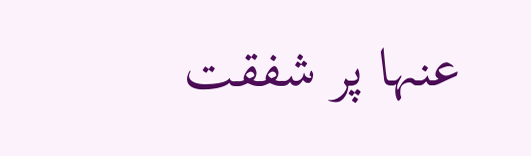عنہا پر شفقت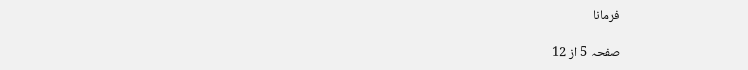فرمانا

صفحہ 5 از 12